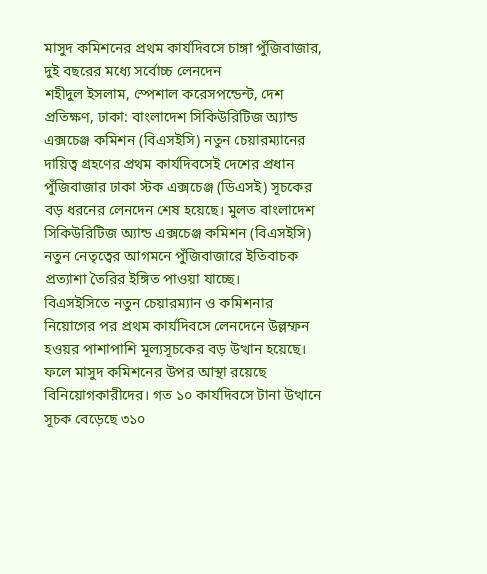মাসুদ কমিশনের প্রথম কার্যদিবসে চাঙ্গা পুঁজিবাজার, দুই বছরের মধ্যে সর্বোচ্চ লেনদেন
শহীদুল ইসলাম, স্পেশাল করেসপন্ডেন্ট, দেশ প্রতিক্ষণ, ঢাকা: বাংলাদেশ সিকিউরিটিজ অ্যান্ড এক্সচেঞ্জ কমিশন (বিএসইসি) নতুন চেয়ারম্যানের দায়িত্ব গ্রহণের প্রথম কার্যদিবসেই দেশের প্রধান পুঁজিবাজার ঢাকা স্টক এক্সচেঞ্জ (ডিএসই) সূচকের বড় ধরনের লেনদেন শেষ হয়েছে। মুলত বাংলাদেশ সিকিউরিটিজ অ্যান্ড এক্সচেঞ্জ কমিশন (বিএসইসি) নতুন নেতৃত্বের আগমনে পুঁজিবাজারে ইতিবাচক প্রত্যাশা তৈরির ইঙ্গিত পাওয়া যাচ্ছে।
বিএসইসিতে নতুন চেয়ারম্যান ও কমিশনার নিয়োগের পর প্রথম কার্যদিবসে লেনদেনে উল্লম্ফন হওয়র পাশাপাশি মূল্যসূচকের বড় উত্থান হয়েছে। ফলে মাসুদ কমিশনের উপর আস্থা রয়েছে বিনিয়োগকারীদের। গত ১০ কার্যদিবসে টানা উত্থানে সূচক বেড়েছে ৩১০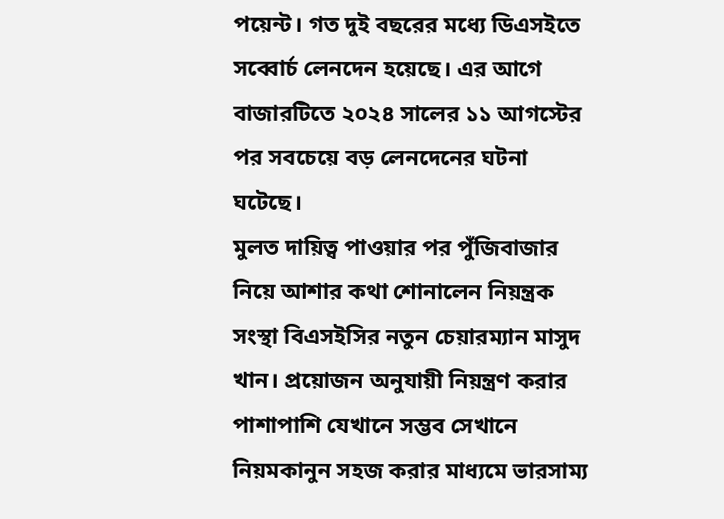পয়েন্ট। গত দুই বছরের মধ্যে ডিএসইতে সব্বোর্চ লেনদেন হয়েছে। এর আগে বাজারটিতে ২০২৪ সালের ১১ আগস্টের পর সবচেয়ে বড় লেনদেনের ঘটনা ঘটেছে।
মুলত দায়িত্ব পাওয়ার পর পুঁজিবাজার নিয়ে আশার কথা শোনালেন নিয়ন্ত্রক সংস্থা বিএসইসির নতুন চেয়ারম্যান মাসুদ খান। প্রয়োজন অনুযায়ী নিয়ন্ত্রণ করার পাশাপাশি যেখানে সম্ভব সেখানে নিয়মকানুন সহজ করার মাধ্যমে ভারসাম্য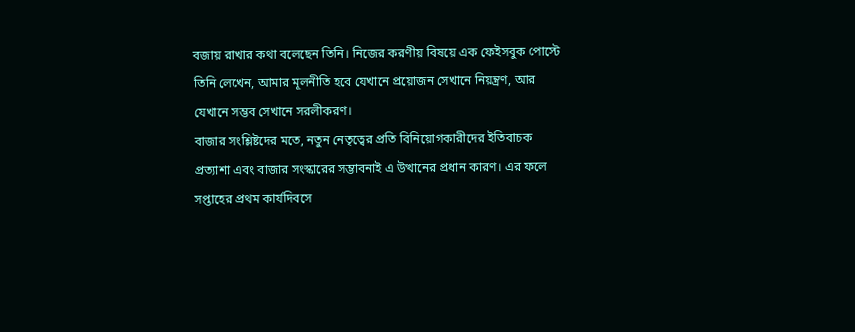বজায় রাখার কথা বলেছেন তিনি। নিজের করণীয় বিষয়ে এক ফেইসবুক পোস্টে তিনি লেখেন, আমার মূলনীতি হবে যেখানে প্রয়োজন সেখানে নিয়ন্ত্রণ, আর যেখানে সম্ভব সেখানে সরলীকরণ।
বাজার সংশ্লিষ্টদের মতে, নতুন নেতৃত্বের প্রতি বিনিয়োগকারীদের ইতিবাচক প্রত্যাশা এবং বাজার সংস্কারের সম্ভাবনাই এ উত্থানের প্রধান কারণ। এর ফলে সপ্তাহের প্রথম কার্যদিবসে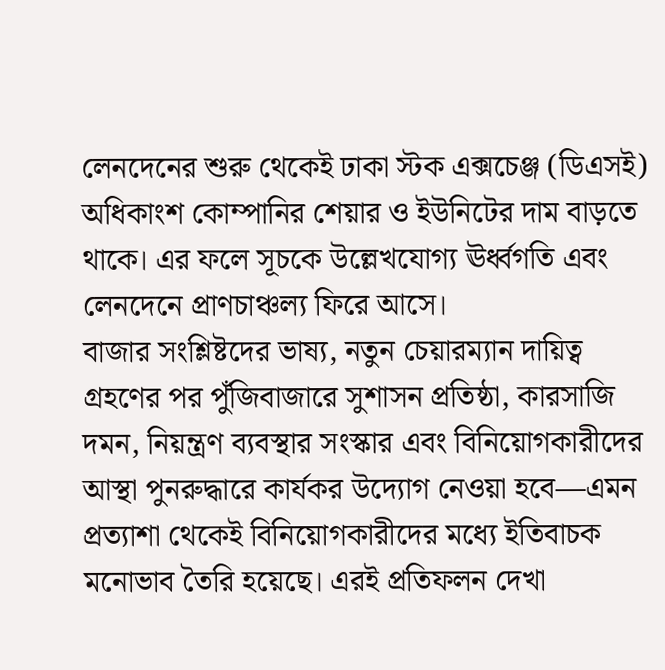লেনদেনের শুরু থেকেই ঢাকা স্টক এক্সচেঞ্জ (ডিএসই) অধিকাংশ কোম্পানির শেয়ার ও ইউনিটের দাম বাড়তে থাকে। এর ফলে সূচকে উল্লেখযোগ্য ঊর্ধ্বগতি এবং লেনদেনে প্রাণচাঞ্চল্য ফিরে আসে।
বাজার সংশ্লিষ্টদের ভাষ্য, নতুন চেয়ারম্যান দায়িত্ব গ্রহণের পর পুঁজিবাজারে সুশাসন প্রতিষ্ঠা, কারসাজি দমন, নিয়ন্ত্রণ ব্যবস্থার সংস্কার এবং বিনিয়োগকারীদের আস্থা পুনরুদ্ধারে কার্যকর উদ্যোগ নেওয়া হবে—এমন প্রত্যাশা থেকেই বিনিয়োগকারীদের মধ্যে ইতিবাচক মনোভাব তৈরি হয়েছে। এরই প্রতিফলন দেখা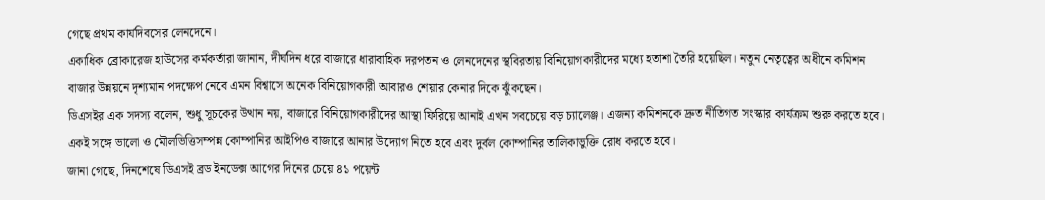গেছে প্রথম কার্যদিবসের লেনদেনে।
একাধিক ব্রোকারেজ হাউসের কর্মকর্তারা জানান, দীর্ঘদিন ধরে বাজারে ধারাবাহিক দরপতন ও লেনদেনের স্থবিরতায় বিনিয়োগকারীদের মধ্যে হতাশা তৈরি হয়েছিল। নতুন নেতৃত্বের অধীনে কমিশন বাজার উন্নয়নে দৃশ্যমান পদক্ষেপ নেবে এমন বিশ্বাসে অনেক বিনিয়োগকারী আবারও শেয়ার কেনার দিকে ঝুঁকছেন।
ডিএসইর এক সদস্য বলেন, শুধু সূচকের উত্থান নয়, বাজারে বিনিয়োগকারীদের আস্থা ফিরিয়ে আনাই এখন সবচেয়ে বড় চ্যালেঞ্জ। এজন্য কমিশনকে দ্রুত নীতিগত সংস্কার কার্যক্রম শুরু করতে হবে। একই সঙ্গে ভালো ও মৌলভিত্তিসম্পন্ন কোম্পানির আইপিও বাজারে আনার উদ্যোগ নিতে হবে এবং দুর্বল কোম্পানির তালিকাভুক্তি রোধ করতে হবে।
জানা গেছে, দিনশেষে ডিএসই ব্রড ইনডেক্স আগের দিনের চেয়ে ৪১ পয়েন্ট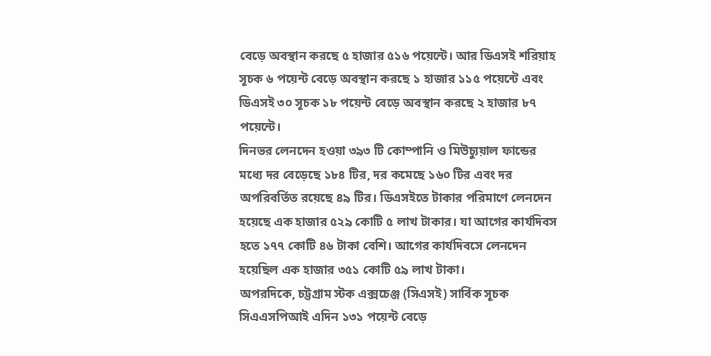বেড়ে অবস্থান করছে ৫ হাজার ৫১৬ পয়েন্টে। আর ডিএসই শরিয়াহ সূচক ৬ পয়েন্ট বেড়ে অবস্থান করছে ১ হাজার ১১৫ পয়েন্টে এবং ডিএসই ৩০ সূচক ১৮ পয়েন্ট বেড়ে অবস্থান করছে ২ হাজার ৮৭ পয়েন্টে।
দিনভর লেনদেন হওয়া ৩৯৩ টি কোম্পানি ও মিউচ্যুয়াল ফান্ডের মধ্যে দর বেড়েছে ১৮৪ টির, দর কমেছে ১৬০ টির এবং দর অপরিবর্তিত রয়েছে ৪৯ টির। ডিএসইতে টাকার পরিমাণে লেনদেন হয়েছে এক হাজার ৫২৯ কোটি ৫ লাখ টাকার। যা আগের কার্যদিবস হতে ১৭৭ কোটি ৪৬ টাকা বেশি। আগের কার্যদিবসে লেনদেন হয়েছিল এক হাজার ৩৫১ কোটি ৫৯ লাখ টাকা।
অপরদিকে, চট্টগ্রাম স্টক এক্সচেঞ্জ (সিএসই) সার্বিক সূচক সিএএসপিআই এদিন ১৩১ পয়েন্ট বেড়ে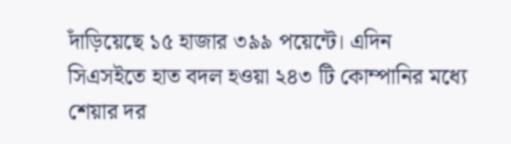দাঁড়িয়েছে ১৫ হাজার ৩৯৯ পয়েন্টে। এদিন সিএসইতে হাত বদল হওয়া ২৪৩ টি কোম্পানির মধ্যে শেয়ার দর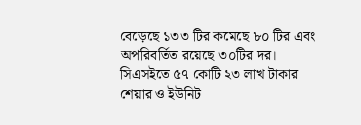বেড়েছে ১৩৩ টির কমেছে ৮০ টির এবং অপরিবর্তিত রয়েছে ৩০টির দর। সিএসইতে ৫৭ কোটি ২৩ লাখ টাকার শেয়ার ও ইউনিট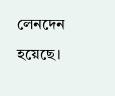লেনদেন হয়েছে।